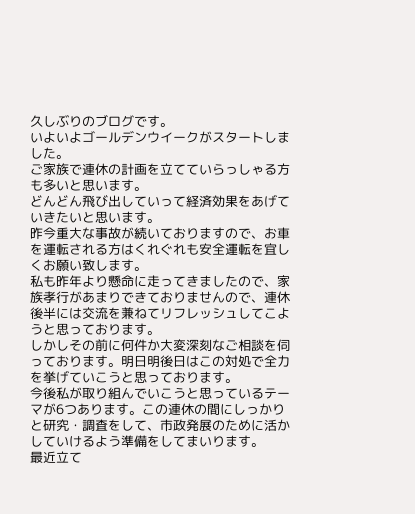久しぶりのブログです。
いよいよゴールデンウイークがスタートしました。
ご家族で連休の計画を立てていらっしゃる方も多いと思います。
どんどん飛び出していって経済効果をあげていきたいと思います。
昨今重大な事故が続いておりますので、お車を運転される方はくれぐれも安全運転を宜しくお願い致します。
私も昨年より懸命に走ってきましたので、家族孝行があまりできておりませんので、連休後半には交流を兼ねてリフレッシュしてこようと思っております。
しかしその前に何件か大変深刻なご相談を伺っております。明日明後日はこの対処で全力を挙げていこうと思っております。
今後私が取り組んでいこうと思っているテーマが6つあります。この連休の間にしっかりと研究・調査をして、市政発展のために活かしていけるよう準備をしてまいります。
最近立て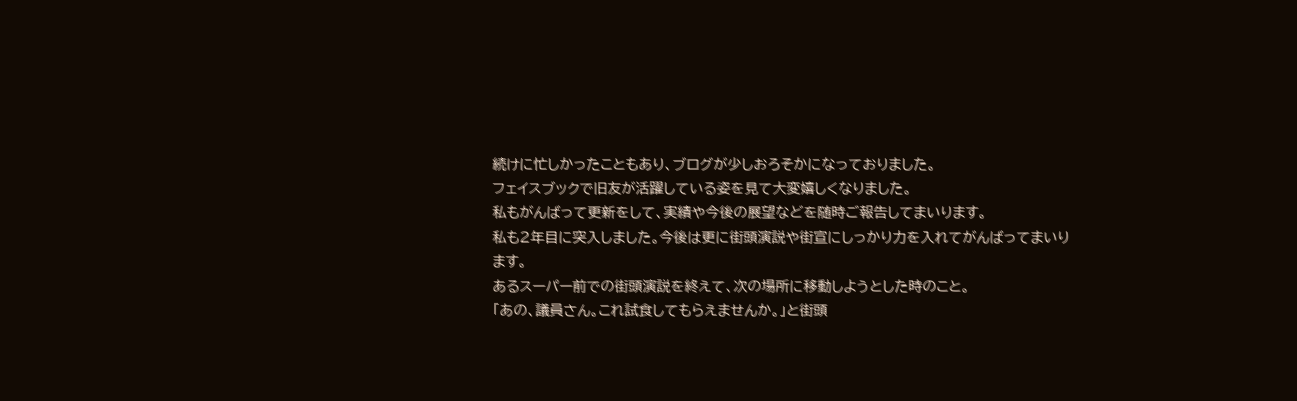続けに忙しかったこともあり、ブログが少しおろそかになっておりました。
フェイスブックで旧友が活躍している姿を見て大変嬉しくなりました。
私もがんばって更新をして、実績や今後の展望などを随時ご報告してまいります。
私も2年目に突入しました。今後は更に街頭演説や街宣にしっかり力を入れてがんばってまいります。
あるスーパー前での街頭演説を終えて、次の場所に移動しようとした時のこと。
「あの、議員さん。これ試食してもらえませんか。」と街頭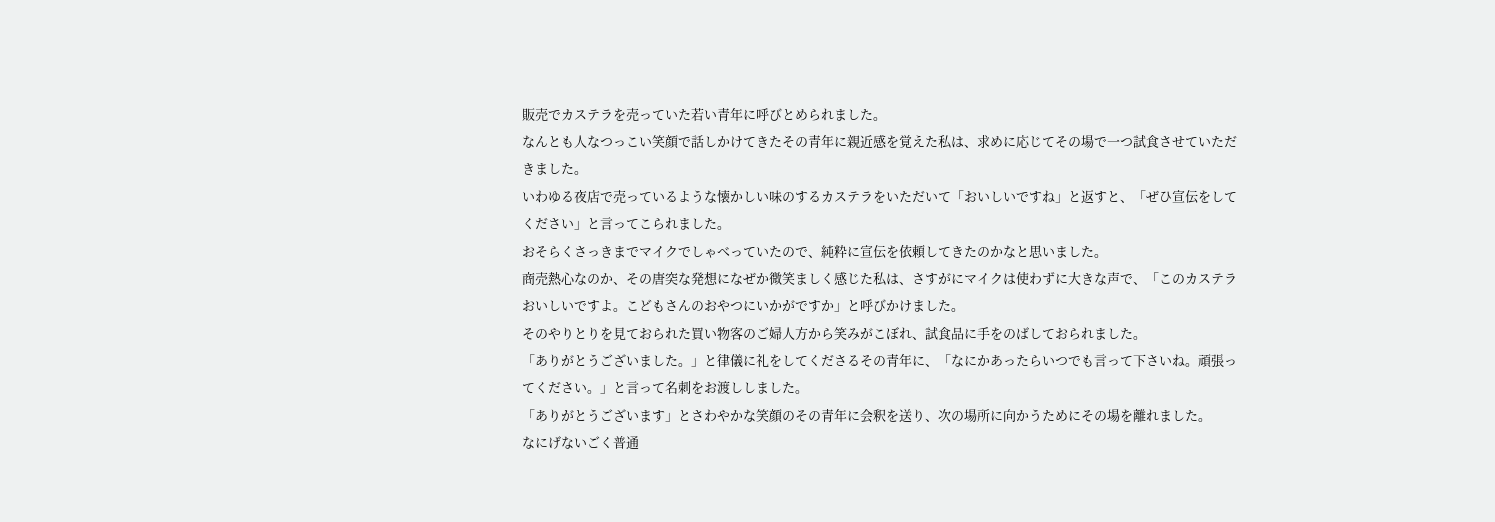販売でカステラを売っていた若い青年に呼びとめられました。
なんとも人なつっこい笑顔で話しかけてきたその青年に親近感を覚えた私は、求めに応じてその場で一つ試食させていただきました。
いわゆる夜店で売っているような懐かしい味のするカステラをいただいて「おいしいですね」と返すと、「ぜひ宣伝をしてください」と言ってこられました。
おそらくさっきまでマイクでしゃべっていたので、純粋に宣伝を依頼してきたのかなと思いました。
商売熱心なのか、その唐突な発想になぜか微笑ましく感じた私は、さすがにマイクは使わずに大きな声で、「このカステラおいしいですよ。こどもさんのおやつにいかがですか」と呼びかけました。
そのやりとりを見ておられた買い物客のご婦人方から笑みがこぼれ、試食品に手をのばしておられました。
「ありがとうございました。」と律儀に礼をしてくださるその青年に、「なにかあったらいつでも言って下さいね。頑張ってください。」と言って名刺をお渡ししました。
「ありがとうございます」とさわやかな笑顔のその青年に会釈を送り、次の場所に向かうためにその場を離れました。
なにげないごく普通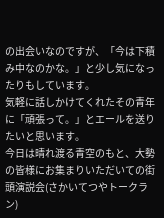の出会いなのですが、「今は下積み中なのかな。」と少し気になったりもしています。
気軽に話しかけてくれたその青年に「頑張って。」とエールを送りたいと思います。
今日は晴れ渡る青空のもと、大勢の皆様にお集まりいただいての街頭演説会(さかいてつやトークラン)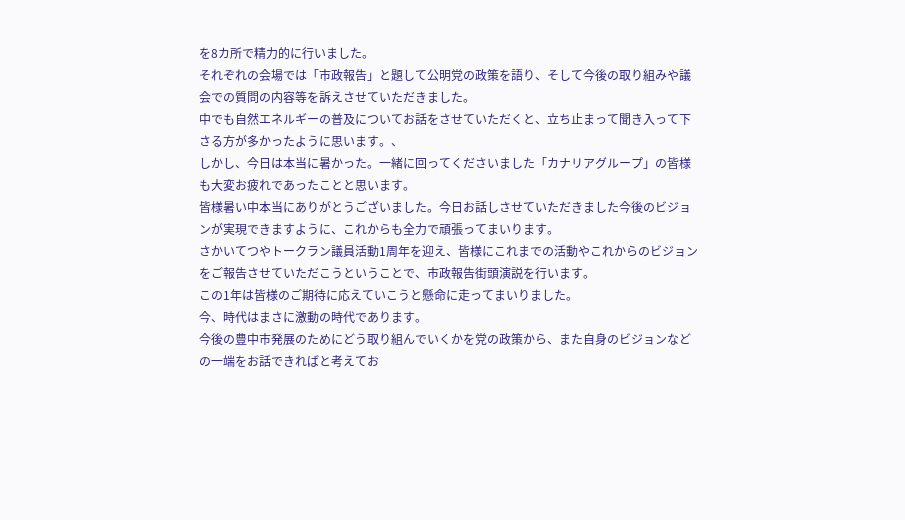を8カ所で精力的に行いました。
それぞれの会場では「市政報告」と題して公明党の政策を語り、そして今後の取り組みや議会での質問の内容等を訴えさせていただきました。
中でも自然エネルギーの普及についてお話をさせていただくと、立ち止まって聞き入って下さる方が多かったように思います。、
しかし、今日は本当に暑かった。一緒に回ってくださいました「カナリアグループ」の皆様も大変お疲れであったことと思います。
皆様暑い中本当にありがとうございました。今日お話しさせていただきました今後のビジョンが実現できますように、これからも全力で頑張ってまいります。
さかいてつやトークラン議員活動1周年を迎え、皆様にこれまでの活動やこれからのビジョンをご報告させていただこうということで、市政報告街頭演説を行います。
この1年は皆様のご期待に応えていこうと懸命に走ってまいりました。
今、時代はまさに激動の時代であります。
今後の豊中市発展のためにどう取り組んでいくかを党の政策から、また自身のビジョンなどの一端をお話できればと考えてお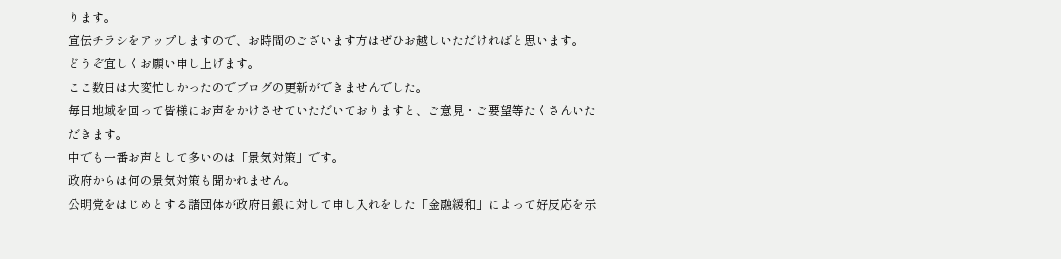ります。
宣伝チラシをアップしますので、お時間のございます方はぜひお越しいただければと思います。
どうぞ宜しくお願い申し上げます。
ここ数日は大変忙しかったのでブログの更新ができませんでした。
毎日地域を回って皆様にお声をかけさせていただいておりますと、ご意見・ご要望等たくさんいただきます。
中でも一番お声として多いのは「景気対策」です。
政府からは何の景気対策も聞かれません。
公明党をはじめとする諸団体が政府日銀に対して申し入れをした「金融緩和」によって好反応を示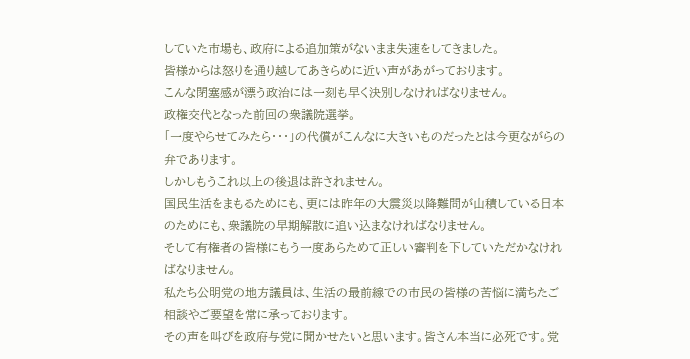していた市場も、政府による追加策がないまま失速をしてきました。
皆様からは怒りを通り越してあきらめに近い声があがっております。
こんな閉塞感が漂う政治には一刻も早く決別しなければなりません。
政権交代となった前回の衆議院選挙。
「一度やらせてみたら・・・」の代償がこんなに大きいものだったとは今更ながらの弁であります。
しかしもうこれ以上の後退は許されません。
国民生活をまもるためにも、更には昨年の大震災以降難問が山積している日本のためにも、衆議院の早期解散に追い込まなければなりません。
そして有権者の皆様にもう一度あらためて正しい審判を下していただかなければなりません。
私たち公明党の地方議員は、生活の最前線での市民の皆様の苦悩に満ちたご相談やご要望を常に承っております。
その声を叫びを政府与党に聞かせたいと思います。皆さん本当に必死です。党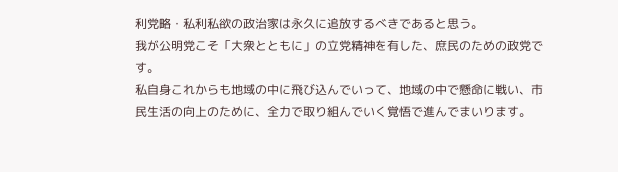利党略・私利私欲の政治家は永久に追放するべきであると思う。
我が公明党こそ「大衆とともに」の立党精神を有した、庶民のための政党です。
私自身これからも地域の中に飛び込んでいって、地域の中で懸命に戦い、市民生活の向上のために、全力で取り組んでいく覚悟で進んでまいります。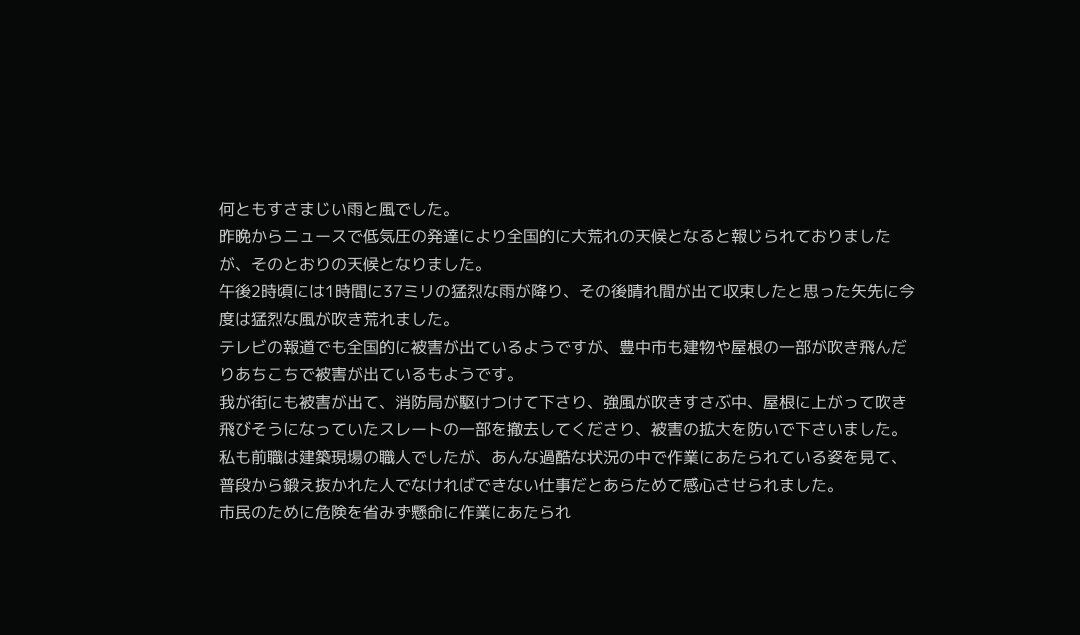何ともすさまじい雨と風でした。
昨晩からニュースで低気圧の発達により全国的に大荒れの天候となると報じられておりましたが、そのとおりの天候となりました。
午後2時頃には1時間に37ミリの猛烈な雨が降り、その後晴れ間が出て収束したと思った矢先に今度は猛烈な風が吹き荒れました。
テレビの報道でも全国的に被害が出ているようですが、豊中市も建物や屋根の一部が吹き飛んだりあちこちで被害が出ているもようです。
我が街にも被害が出て、消防局が駆けつけて下さり、強風が吹きすさぶ中、屋根に上がって吹き飛びそうになっていたスレートの一部を撤去してくださり、被害の拡大を防いで下さいました。
私も前職は建築現場の職人でしたが、あんな過酷な状況の中で作業にあたられている姿を見て、普段から鍛え抜かれた人でなければできない仕事だとあらためて感心させられました。
市民のために危険を省みず懸命に作業にあたられ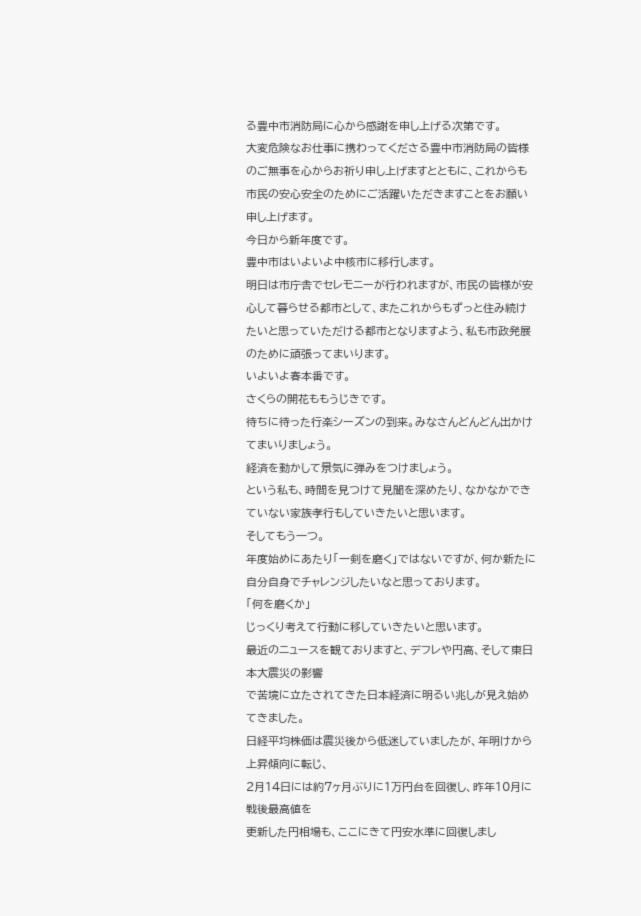る豊中市消防局に心から感謝を申し上げる次第です。
大変危険なお仕事に携わってくださる豊中市消防局の皆様のご無事を心からお祈り申し上げますとともに、これからも市民の安心安全のためにご活躍いただきますことをお願い申し上げます。
今日から新年度です。
豊中市はいよいよ中核市に移行します。
明日は市庁舎でセレモニーが行われますが、市民の皆様が安心して暮らせる都市として、またこれからもずっと住み続けたいと思っていただける都市となりますよう、私も市政発展のために頑張ってまいります。
いよいよ春本番です。
さくらの開花ももうじきです。
待ちに待った行楽シーズンの到来。みなさんどんどん出かけてまいりましょう。
経済を動かして景気に弾みをつけましょう。
という私も、時間を見つけて見聞を深めたり、なかなかできていない家族孝行もしていきたいと思います。
そしてもう一つ。
年度始めにあたり「一剣を磨く」ではないですが、何か新たに自分自身でチャレンジしたいなと思っております。
「何を磨くか」
じっくり考えて行動に移していきたいと思います。
最近のニュースを観ておりますと、デフレや円高、そして東日本大震災の影響
で苦境に立たされてきた日本経済に明るい兆しが見え始めてきました。
日経平均株価は震災後から低迷していましたが、年明けから上昇傾向に転じ、
2月14日には約7ヶ月ぶりに1万円台を回復し、昨年10月に戦後最高値を
更新した円相場も、ここにきて円安水準に回復しまし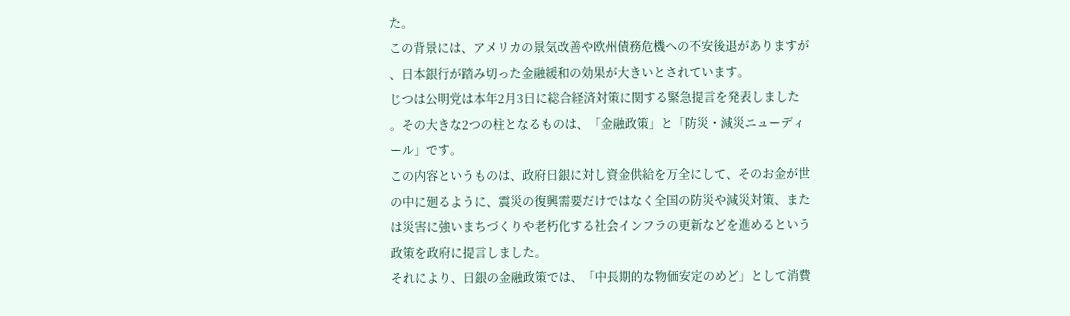た。
この背景には、アメリカの景気改善や欧州債務危機への不安後退がありますが
、日本銀行が踏み切った金融緩和の効果が大きいとされています。
じつは公明党は本年2月3日に総合経済対策に関する緊急提言を発表しました
。その大きな2つの柱となるものは、「金融政策」と「防災・減災ニューディ
ール」です。
この内容というものは、政府日銀に対し資金供給を万全にして、そのお金が世
の中に廻るように、震災の復興需要だけではなく全国の防災や減災対策、また
は災害に強いまちづくりや老朽化する社会インフラの更新などを進めるという
政策を政府に提言しました。
それにより、日銀の金融政策では、「中長期的な物価安定のめど」として消費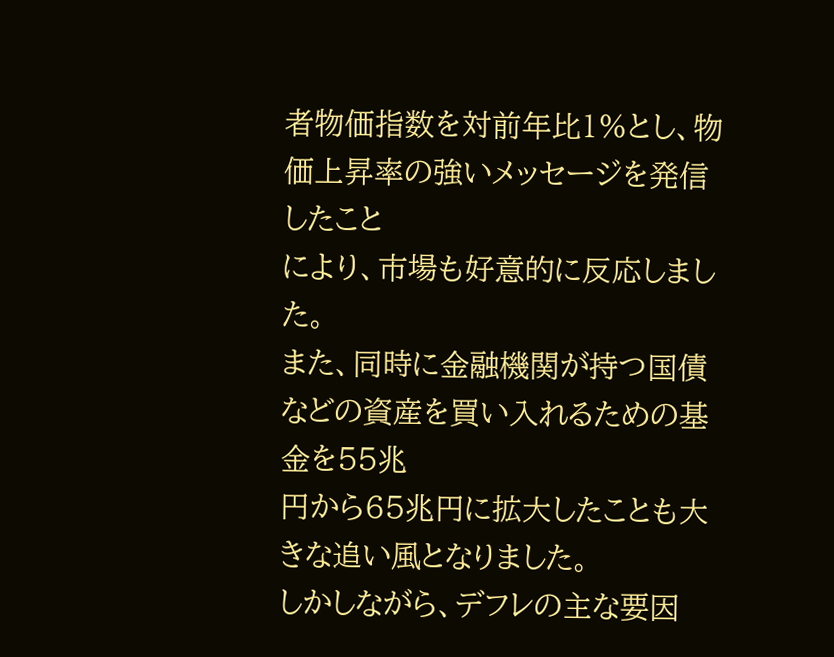者物価指数を対前年比1%とし、物価上昇率の強いメッセージを発信したこと
により、市場も好意的に反応しました。
また、同時に金融機関が持つ国債などの資産を買い入れるための基金を55兆
円から65兆円に拡大したことも大きな追い風となりました。
しかしながら、デフレの主な要因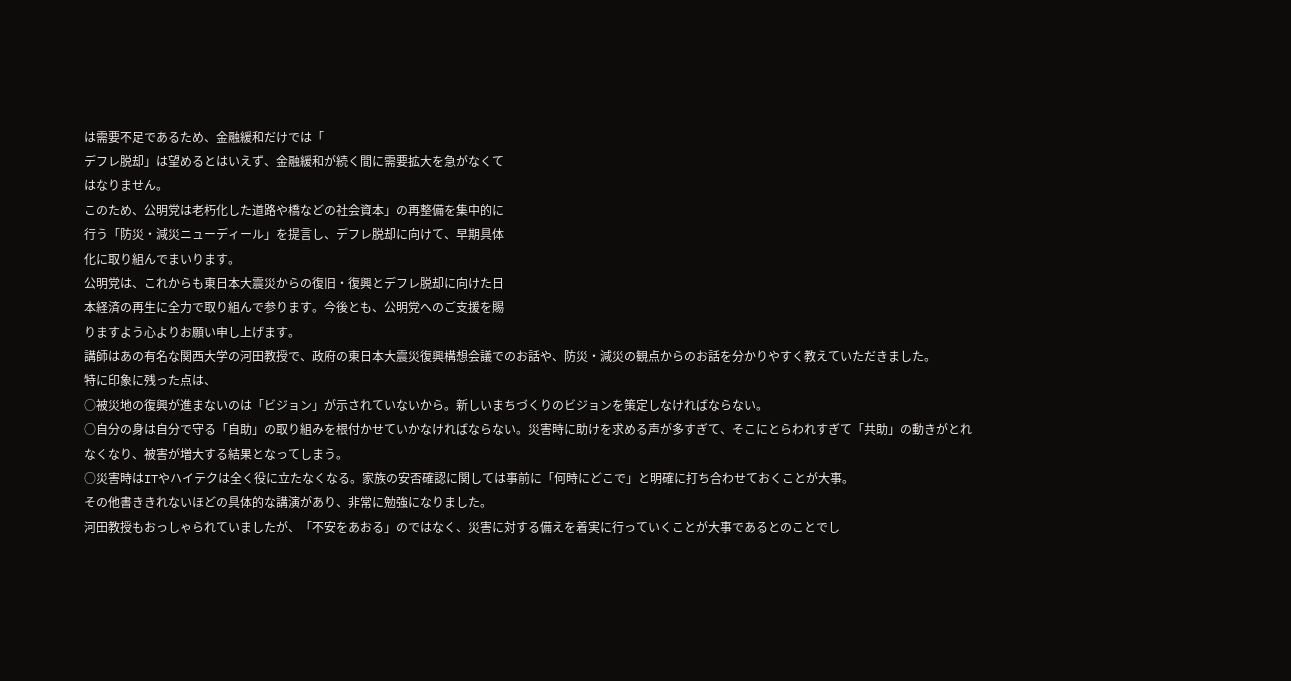は需要不足であるため、金融緩和だけでは「
デフレ脱却」は望めるとはいえず、金融緩和が続く間に需要拡大を急がなくて
はなりません。
このため、公明党は老朽化した道路や橋などの社会資本」の再整備を集中的に
行う「防災・減災ニューディール」を提言し、デフレ脱却に向けて、早期具体
化に取り組んでまいります。
公明党は、これからも東日本大震災からの復旧・復興とデフレ脱却に向けた日
本経済の再生に全力で取り組んで参ります。今後とも、公明党へのご支援を賜
りますよう心よりお願い申し上げます。
講師はあの有名な関西大学の河田教授で、政府の東日本大震災復興構想会議でのお話や、防災・減災の観点からのお話を分かりやすく教えていただきました。
特に印象に残った点は、
○被災地の復興が進まないのは「ビジョン」が示されていないから。新しいまちづくりのビジョンを策定しなければならない。
○自分の身は自分で守る「自助」の取り組みを根付かせていかなければならない。災害時に助けを求める声が多すぎて、そこにとらわれすぎて「共助」の動きがとれなくなり、被害が増大する結果となってしまう。
○災害時はITやハイテクは全く役に立たなくなる。家族の安否確認に関しては事前に「何時にどこで」と明確に打ち合わせておくことが大事。
その他書ききれないほどの具体的な講演があり、非常に勉強になりました。
河田教授もおっしゃられていましたが、「不安をあおる」のではなく、災害に対する備えを着実に行っていくことが大事であるとのことでし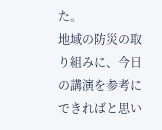た。
地域の防災の取り組みに、今日の講演を参考にできればと思い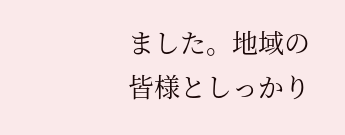ました。地域の皆様としっかり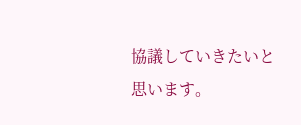協議していきたいと思います。